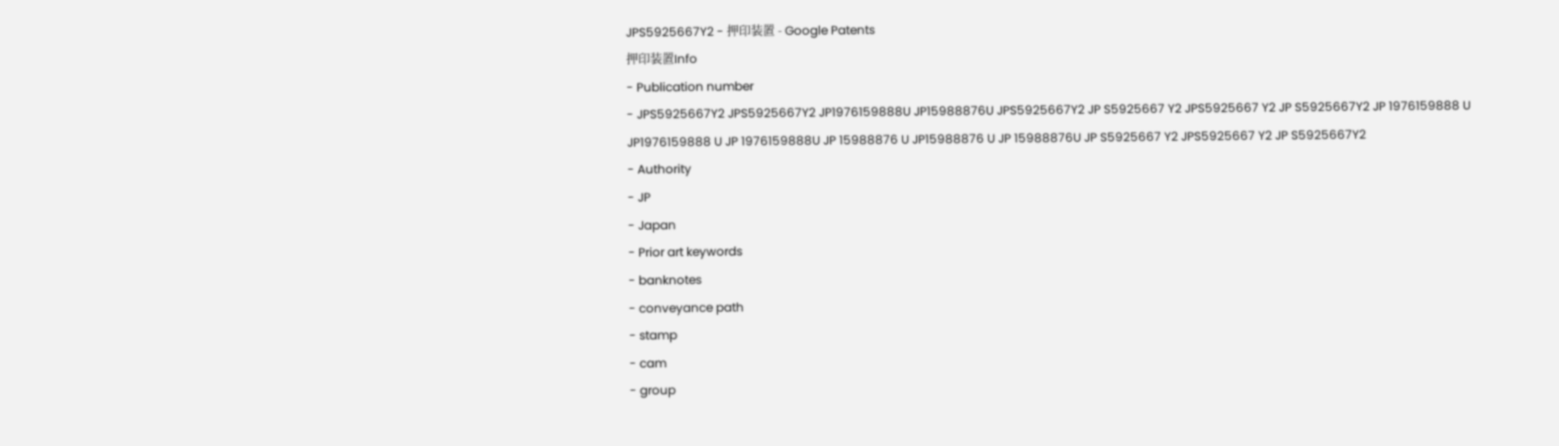JPS5925667Y2 - 押印装置 - Google Patents
押印装置Info
- Publication number
- JPS5925667Y2 JPS5925667Y2 JP1976159888U JP15988876U JPS5925667Y2 JP S5925667 Y2 JPS5925667 Y2 JP S5925667Y2 JP 1976159888 U JP1976159888 U JP 1976159888U JP 15988876 U JP15988876 U JP 15988876U JP S5925667 Y2 JPS5925667 Y2 JP S5925667Y2
- Authority
- JP
- Japan
- Prior art keywords
- banknotes
- conveyance path
- stamp
- cam
- group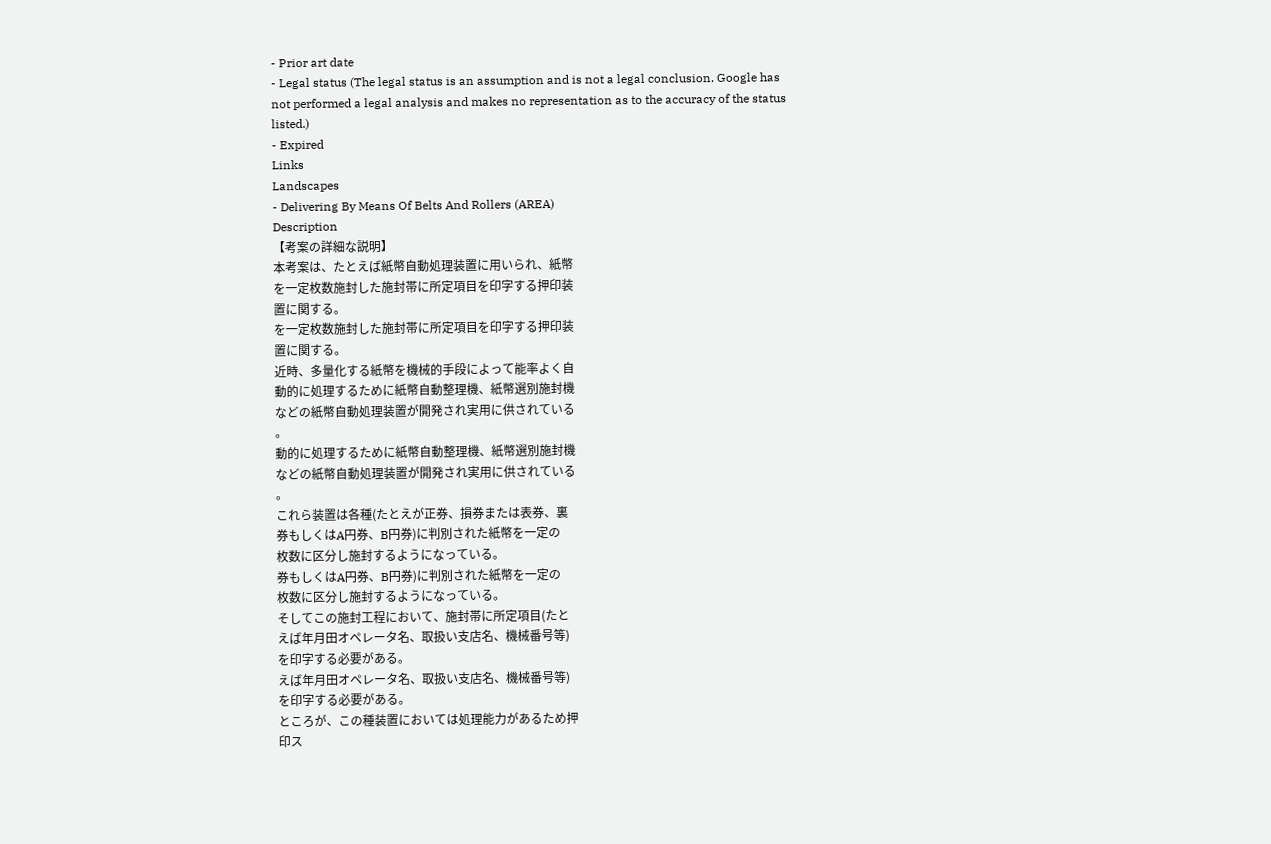- Prior art date
- Legal status (The legal status is an assumption and is not a legal conclusion. Google has not performed a legal analysis and makes no representation as to the accuracy of the status listed.)
- Expired
Links
Landscapes
- Delivering By Means Of Belts And Rollers (AREA)
Description
【考案の詳細な説明】
本考案は、たとえば紙幣自動処理装置に用いられ、紙幣
を一定枚数施封した施封帯に所定項目を印字する押印装
置に関する。
を一定枚数施封した施封帯に所定項目を印字する押印装
置に関する。
近時、多量化する紙幣を機械的手段によって能率よく自
動的に処理するために紙幣自動整理機、紙幣選別施封機
などの紙幣自動処理装置が開発され実用に供されている
。
動的に処理するために紙幣自動整理機、紙幣選別施封機
などの紙幣自動処理装置が開発され実用に供されている
。
これら装置は各種(たとえが正券、損券または表券、裏
券もしくはA円券、B円券)に判別された紙幣を一定の
枚数に区分し施封するようになっている。
券もしくはA円券、B円券)に判別された紙幣を一定の
枚数に区分し施封するようになっている。
そしてこの施封工程において、施封帯に所定項目(たと
えば年月田オペレータ名、取扱い支店名、機械番号等)
を印字する必要がある。
えば年月田オペレータ名、取扱い支店名、機械番号等)
を印字する必要がある。
ところが、この種装置においては処理能力があるため押
印ス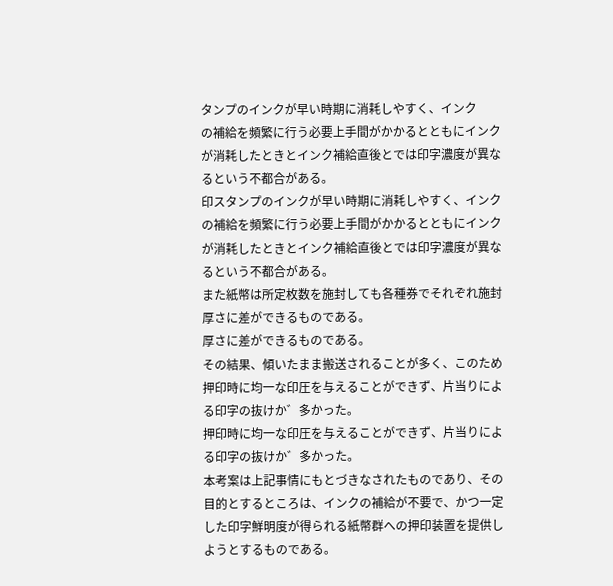タンプのインクが早い時期に消耗しやすく、インク
の補給を頻繁に行う必要上手間がかかるとともにインク
が消耗したときとインク補給直後とでは印字濃度が異な
るという不都合がある。
印スタンプのインクが早い時期に消耗しやすく、インク
の補給を頻繁に行う必要上手間がかかるとともにインク
が消耗したときとインク補給直後とでは印字濃度が異な
るという不都合がある。
また紙幣は所定枚数を施封しても各種券でそれぞれ施封
厚さに差ができるものである。
厚さに差ができるものである。
その結果、傾いたまま搬送されることが多く、このため
押印時に均一な印圧を与えることができず、片当りによ
る印字の抜けか゛多かった。
押印時に均一な印圧を与えることができず、片当りによ
る印字の抜けか゛多かった。
本考案は上記事情にもとづきなされたものであり、その
目的とするところは、インクの補給が不要で、かつ一定
した印字鮮明度が得られる紙幣群への押印装置を提供し
ようとするものである。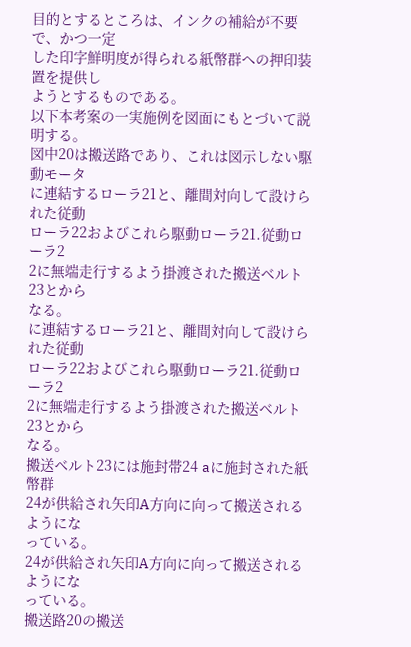目的とするところは、インクの補給が不要で、かつ一定
した印字鮮明度が得られる紙幣群への押印装置を提供し
ようとするものである。
以下本考案の一実施例を図面にもとづいて説明する。
図中20は搬送路であり、これは図示しない駆動モータ
に連結するローラ21と、離間対向して設けられた従動
ローラ22およびこれら駆動ローラ21.従動ローラ2
2に無端走行するよう掛渡された搬送ベルト23とから
なる。
に連結するローラ21と、離間対向して設けられた従動
ローラ22およびこれら駆動ローラ21.従動ローラ2
2に無端走行するよう掛渡された搬送ベルト23とから
なる。
搬送ベルト23には施封帯24 aに施封された紙幣群
24が供給され矢印A方向に向って搬送されるようにな
っている。
24が供給され矢印A方向に向って搬送されるようにな
っている。
搬送路20の搬送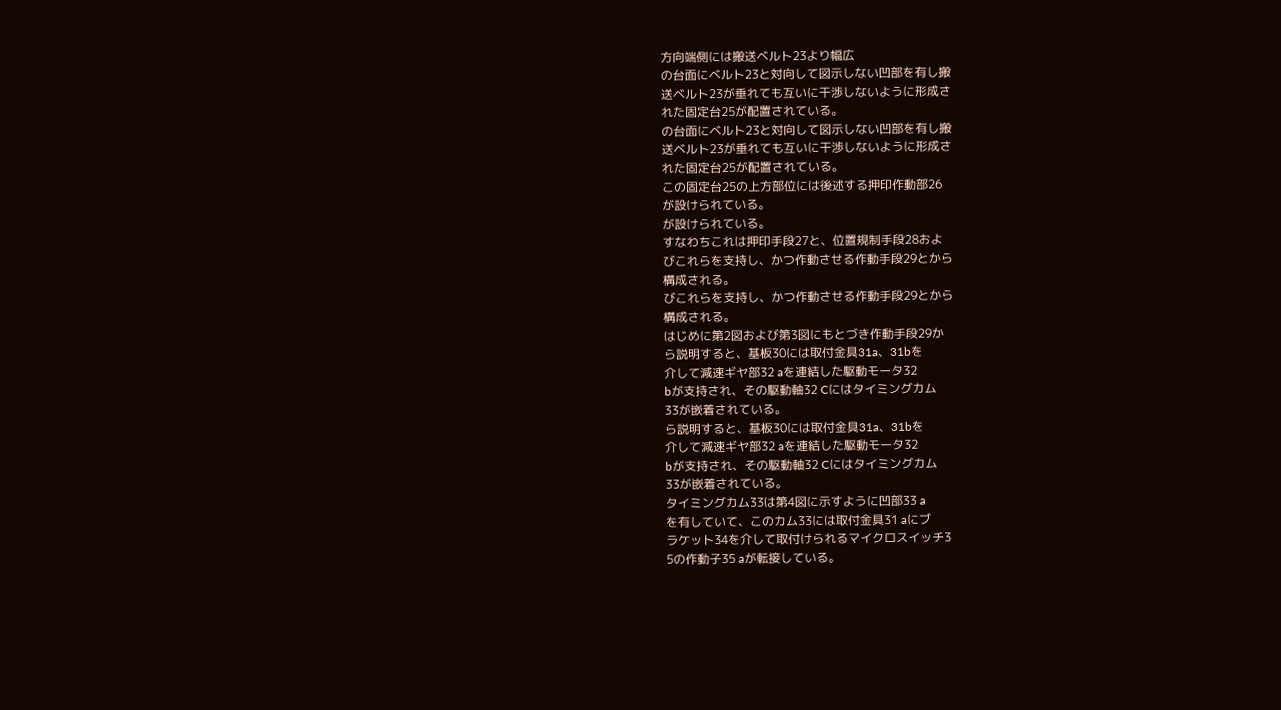方向端側には搬送ベルト23より幅広
の台面にベルト23と対向して図示しない凹部を有し搬
送ベルト23が垂れても互いに干渉しないように形成さ
れた固定台25が配置されている。
の台面にベルト23と対向して図示しない凹部を有し搬
送ベルト23が垂れても互いに干渉しないように形成さ
れた固定台25が配置されている。
この固定台25の上方部位には後述する押印作動部26
が設けられている。
が設けられている。
すなわちこれは押印手段27と、位置規制手段28およ
びこれらを支持し、かつ作動させる作動手段29とから
構成される。
びこれらを支持し、かつ作動させる作動手段29とから
構成される。
はじめに第2図および第3図にもとづき作動手段29か
ら説明すると、基板30には取付金具31a、31bを
介して減速ギヤ部32 aを連結した駆動モータ32
bが支持され、その駆動軸32 Cにはタイミングカム
33が嵌着されている。
ら説明すると、基板30には取付金具31a、31bを
介して減速ギヤ部32 aを連結した駆動モータ32
bが支持され、その駆動軸32 Cにはタイミングカム
33が嵌着されている。
タイミングカム33は第4図に示すように凹部33 a
を有していて、このカム33には取付金具31 aにブ
ラケット34を介して取付けられるマイクロスイッチ3
5の作動子35 aが転接している。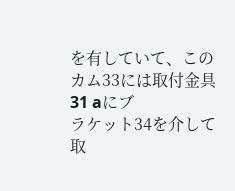を有していて、このカム33には取付金具31 aにブ
ラケット34を介して取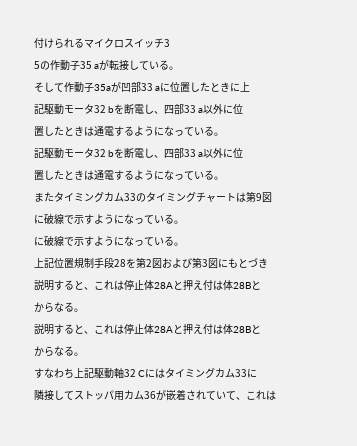付けられるマイクロスイッチ3
5の作動子35 aが転接している。
そして作動子35aが凹部33 aに位置したときに上
記駆動モータ32 bを断電し、四部33 a以外に位
置したときは通電するようになっている。
記駆動モータ32 bを断電し、四部33 a以外に位
置したときは通電するようになっている。
またタイミングカム33のタイミングチャートは第9図
に破線で示すようになっている。
に破線で示すようになっている。
上記位置規制手段28を第2図および第3図にもとづき
説明すると、これは停止体28Aと押え付は体28Bと
からなる。
説明すると、これは停止体28Aと押え付は体28Bと
からなる。
すなわち上記駆動軸32 Cにはタイミングカム33に
隣接してストッパ用カム36が嵌着されていて、これは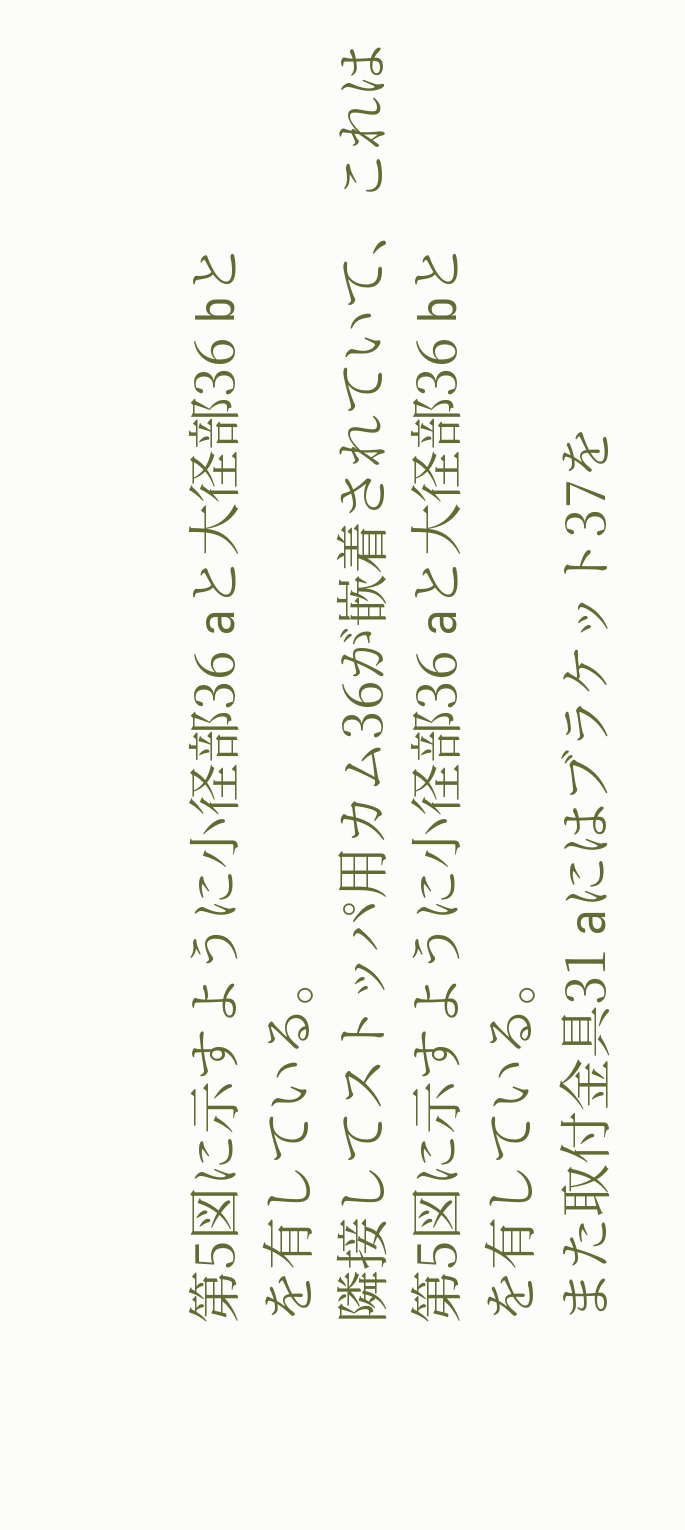第5図に示すように小径部36 aと大径部36 bと
を有している。
隣接してストッパ用カム36が嵌着されていて、これは
第5図に示すように小径部36 aと大径部36 bと
を有している。
また取付金具31 aにはブラケット37を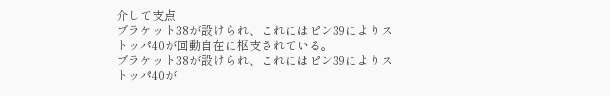介して支点
ブラケット38が設けられ、これにはピン39によりス
トッパ40が回動自在に枢支されている。
ブラケット38が設けられ、これにはピン39によりス
トッパ40が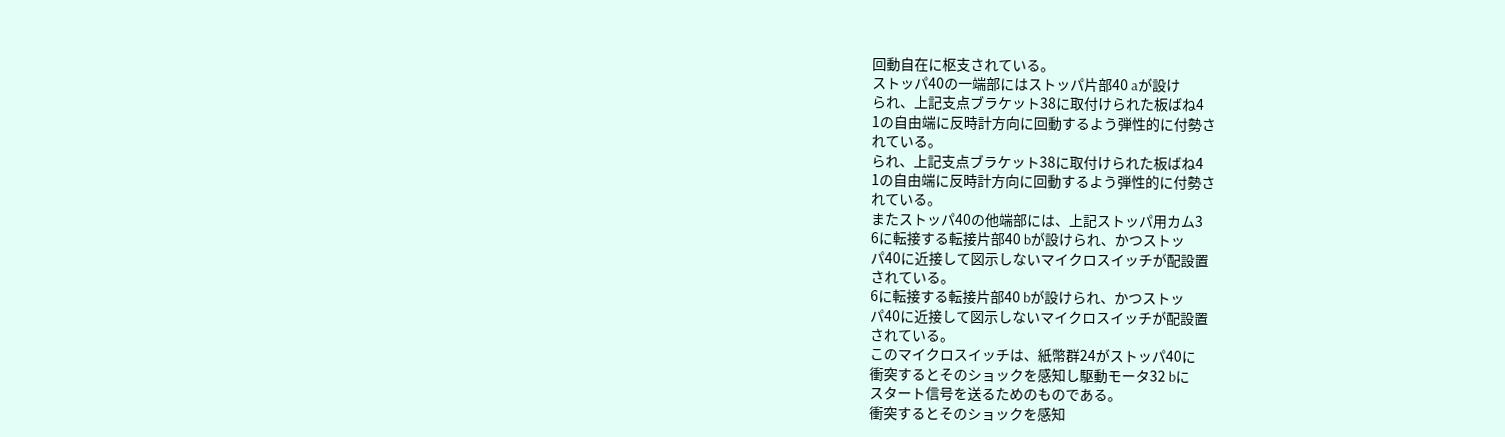回動自在に枢支されている。
ストッパ40の一端部にはストッパ片部40 aが設け
られ、上記支点ブラケット38に取付けられた板ばね4
1の自由端に反時計方向に回動するよう弾性的に付勢さ
れている。
られ、上記支点ブラケット38に取付けられた板ばね4
1の自由端に反時計方向に回動するよう弾性的に付勢さ
れている。
またストッパ40の他端部には、上記ストッパ用カム3
6に転接する転接片部40 bが設けられ、かつストッ
パ40に近接して図示しないマイクロスイッチが配設置
されている。
6に転接する転接片部40 bが設けられ、かつストッ
パ40に近接して図示しないマイクロスイッチが配設置
されている。
このマイクロスイッチは、紙幣群24がストッパ40に
衝突するとそのショックを感知し駆動モータ32 bに
スタート信号を送るためのものである。
衝突するとそのショックを感知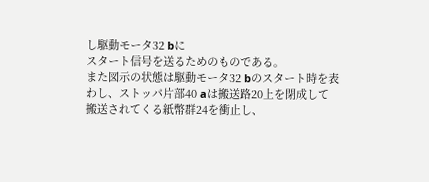し駆動モータ32 bに
スタート信号を送るためのものである。
また図示の状態は駆動モータ32 bのスタート時を表
わし、ストッパ片部40 aは搬送路20上を閉成して
搬送されてくる紙幣群24を衝止し、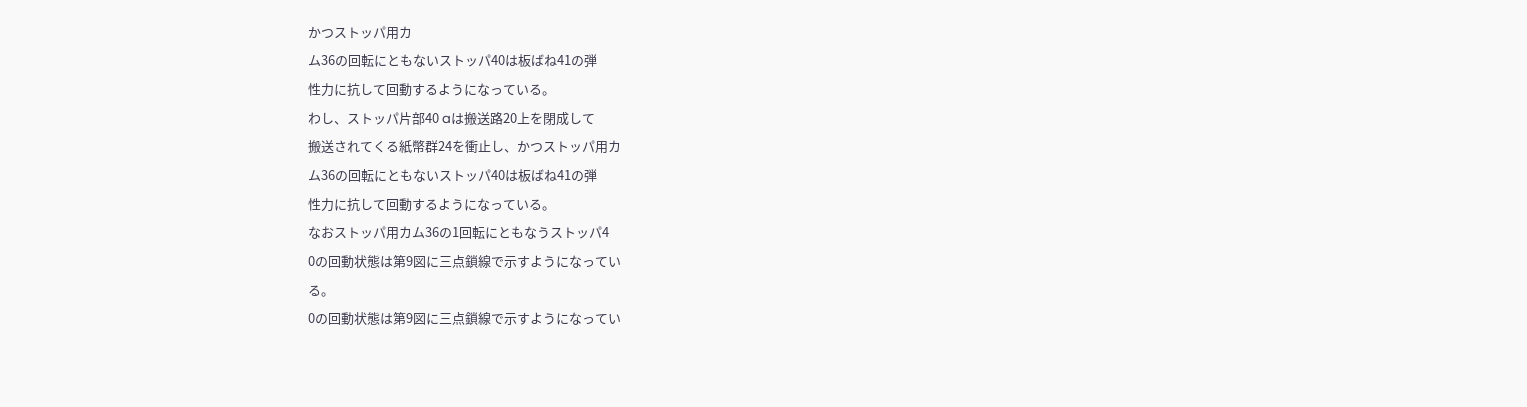かつストッパ用カ
ム36の回転にともないストッパ40は板ばね41の弾
性力に抗して回動するようになっている。
わし、ストッパ片部40 aは搬送路20上を閉成して
搬送されてくる紙幣群24を衝止し、かつストッパ用カ
ム36の回転にともないストッパ40は板ばね41の弾
性力に抗して回動するようになっている。
なおストッパ用カム36の1回転にともなうストッパ4
0の回動状態は第9図に三点鎖線で示すようになってい
る。
0の回動状態は第9図に三点鎖線で示すようになってい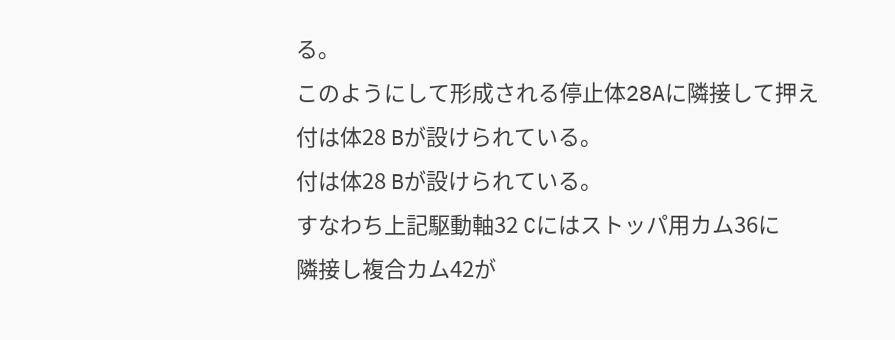る。
このようにして形成される停止体28Aに隣接して押え
付は体28 Bが設けられている。
付は体28 Bが設けられている。
すなわち上記駆動軸32 Cにはストッパ用カム36に
隣接し複合カム42が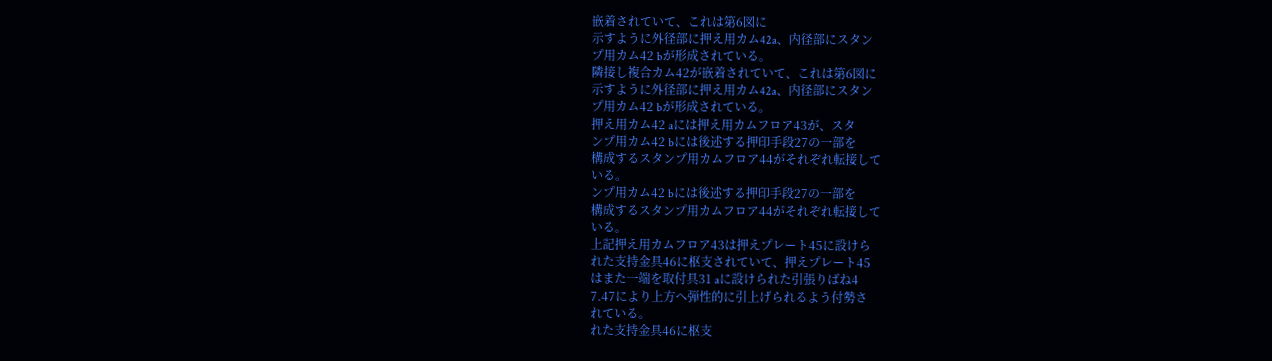嵌着されていて、これは第6図に
示すように外径部に押え用カム42a、内径部にスタン
プ用カム42 bが形成されている。
隣接し複合カム42が嵌着されていて、これは第6図に
示すように外径部に押え用カム42a、内径部にスタン
プ用カム42 bが形成されている。
押え用カム42 aには押え用カムフロア43が、スタ
ンプ用カム42 bには後述する押印手段27の一部を
構成するスタンプ用カムフロア44がそれぞれ転接して
いる。
ンプ用カム42 bには後述する押印手段27の一部を
構成するスタンプ用カムフロア44がそれぞれ転接して
いる。
上記押え用カムフロア43は押えプレート45に設けら
れた支持金具46に枢支されていて、押えプレート45
はまた一端を取付具31 aに設けられた引張りばね4
7.47により上方へ弾性的に引上げられるよう付勢さ
れている。
れた支持金具46に枢支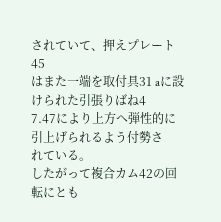されていて、押えプレート45
はまた一端を取付具31 aに設けられた引張りばね4
7.47により上方へ弾性的に引上げられるよう付勢さ
れている。
したがって複合カム42の回転にとも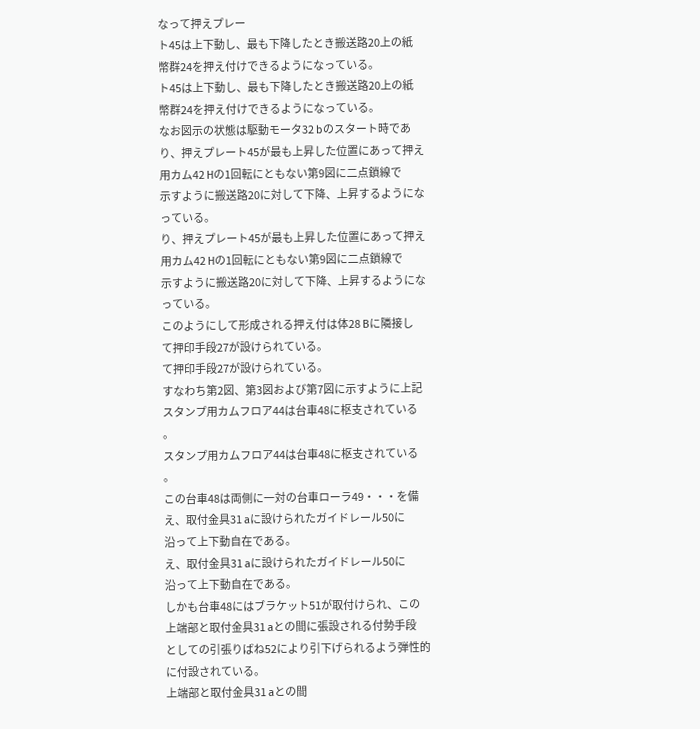なって押えプレー
ト45は上下動し、最も下降したとき搬送路20上の紙
幣群24を押え付けできるようになっている。
ト45は上下動し、最も下降したとき搬送路20上の紙
幣群24を押え付けできるようになっている。
なお図示の状態は駆動モータ32 bのスタート時であ
り、押えプレート45が最も上昇した位置にあって押え
用カム42 Hの1回転にともない第9図に二点鎖線で
示すように搬送路20に対して下降、上昇するようにな
っている。
り、押えプレート45が最も上昇した位置にあって押え
用カム42 Hの1回転にともない第9図に二点鎖線で
示すように搬送路20に対して下降、上昇するようにな
っている。
このようにして形成される押え付は体28 Bに隣接し
て押印手段27が設けられている。
て押印手段27が設けられている。
すなわち第2図、第3図および第7図に示すように上記
スタンプ用カムフロア44は台車48に枢支されている
。
スタンプ用カムフロア44は台車48に枢支されている
。
この台車48は両側に一対の台車ローラ49・・・を備
え、取付金具31 aに設けられたガイドレール50に
沿って上下動自在である。
え、取付金具31 aに設けられたガイドレール50に
沿って上下動自在である。
しかも台車48にはブラケット51が取付けられ、この
上端部と取付金具31 aとの間に張設される付勢手段
としての引張りばね52により引下げられるよう弾性的
に付設されている。
上端部と取付金具31 aとの間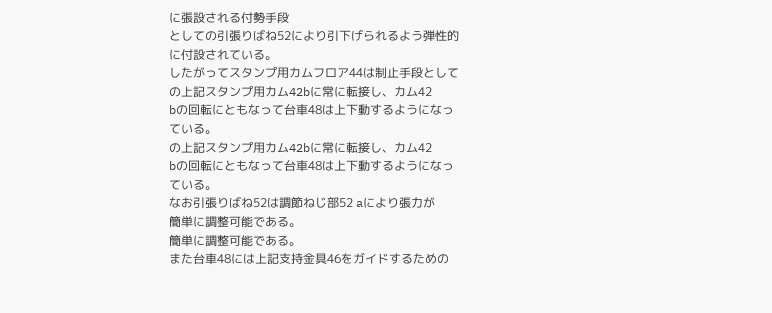に張設される付勢手段
としての引張りばね52により引下げられるよう弾性的
に付設されている。
したがってスタンプ用カムフロア44は制止手段として
の上記スタンプ用カム42bに常に転接し、カム42
bの回転にともなって台車48は上下動するようになっ
ている。
の上記スタンプ用カム42bに常に転接し、カム42
bの回転にともなって台車48は上下動するようになっ
ている。
なお引張りばね52は調節ねじ部52 aにより張力が
簡単に調整可能である。
簡単に調整可能である。
また台車48には上記支持金具46をガイドするための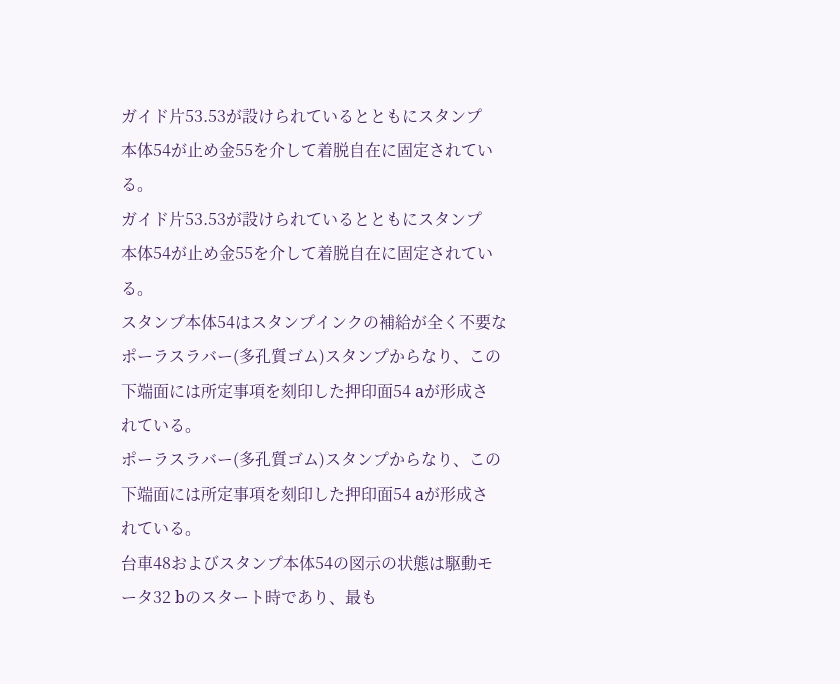ガイド片53.53が設けられているとともにスタンプ
本体54が止め金55を介して着脱自在に固定されてい
る。
ガイド片53.53が設けられているとともにスタンプ
本体54が止め金55を介して着脱自在に固定されてい
る。
スタンプ本体54はスタンプインクの補給が全く不要な
ポーラスラバー(多孔質ゴム)スタンプからなり、この
下端面には所定事項を刻印した押印面54 aが形成さ
れている。
ポーラスラバー(多孔質ゴム)スタンプからなり、この
下端面には所定事項を刻印した押印面54 aが形成さ
れている。
台車48およびスタンプ本体54の図示の状態は駆動モ
ータ32 bのスタート時であり、最も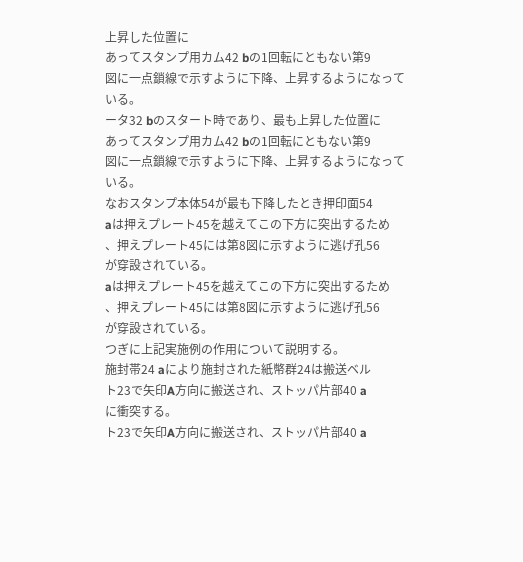上昇した位置に
あってスタンプ用カム42 bの1回転にともない第9
図に一点鎖線で示すように下降、上昇するようになって
いる。
ータ32 bのスタート時であり、最も上昇した位置に
あってスタンプ用カム42 bの1回転にともない第9
図に一点鎖線で示すように下降、上昇するようになって
いる。
なおスタンプ本体54が最も下降したとき押印面54
aは押えプレート45を越えてこの下方に突出するため
、押えプレート45には第8図に示すように逃げ孔56
が穿設されている。
aは押えプレート45を越えてこの下方に突出するため
、押えプレート45には第8図に示すように逃げ孔56
が穿設されている。
つぎに上記実施例の作用について説明する。
施封帯24 aにより施封された紙幣群24は搬送ベル
ト23で矢印A方向に搬送され、ストッパ片部40 a
に衝突する。
ト23で矢印A方向に搬送され、ストッパ片部40 a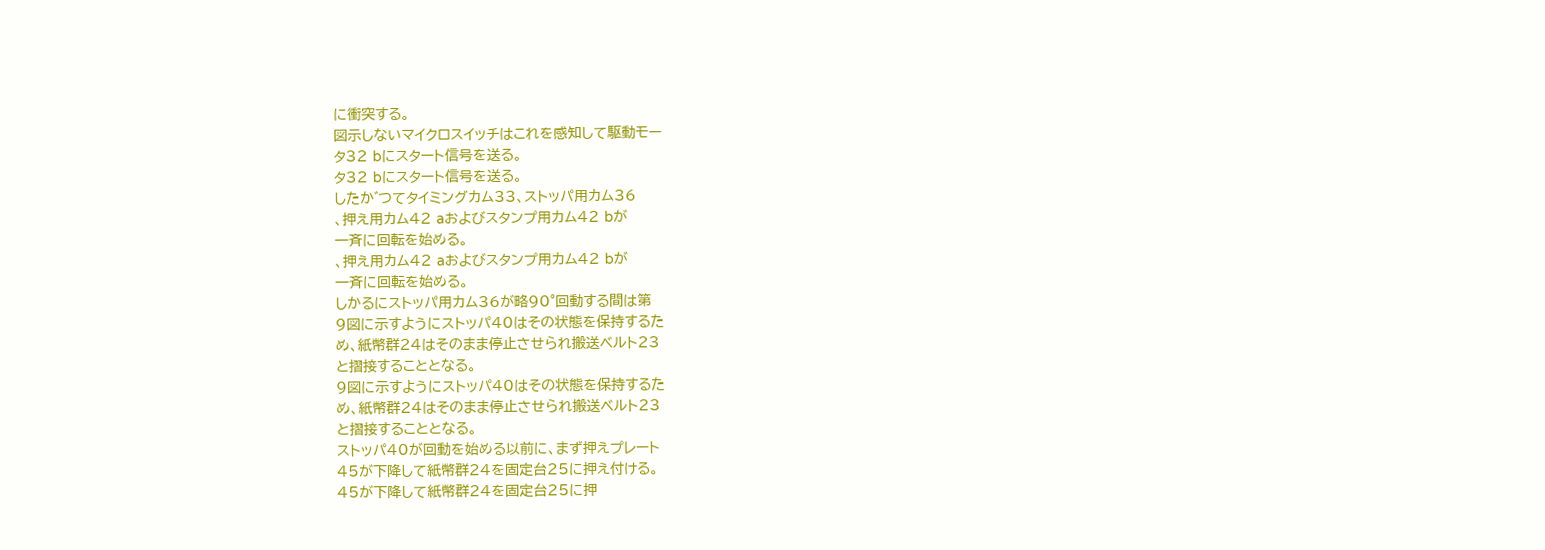に衝突する。
図示しないマイクロスイッチはこれを感知して駆動モー
タ32 bにスタート信号を送る。
タ32 bにスタート信号を送る。
したか゛つてタイミングカム33、ストッパ用カム36
、押え用カム42 aおよびスタンプ用カム42 bが
一斉に回転を始める。
、押え用カム42 aおよびスタンプ用カム42 bが
一斉に回転を始める。
しかるにストッパ用カム36が略90°回動する間は第
9図に示すようにストッパ40はその状態を保持するた
め、紙幣群24はそのまま停止させられ搬送ベルト23
と摺接することとなる。
9図に示すようにストッパ40はその状態を保持するた
め、紙幣群24はそのまま停止させられ搬送ベルト23
と摺接することとなる。
ストッパ40が回動を始める以前に、まず押えプレート
45が下降して紙幣群24を固定台25に押え付ける。
45が下降して紙幣群24を固定台25に押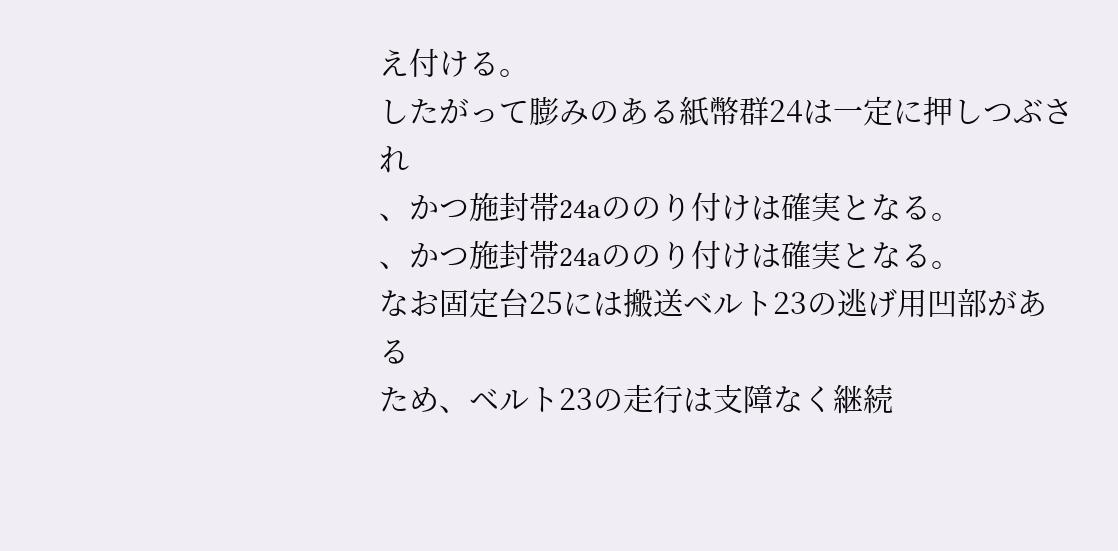え付ける。
したがって膨みのある紙幣群24は一定に押しつぶされ
、かつ施封帯24aののり付けは確実となる。
、かつ施封帯24aののり付けは確実となる。
なお固定台25には搬送ベルト23の逃げ用凹部がある
ため、ベルト23の走行は支障なく継続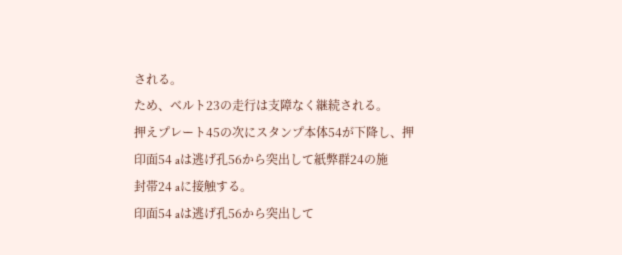される。
ため、ベルト23の走行は支障なく継続される。
押えプレート45の次にスタンプ本体54が下降し、押
印面54 aは逃げ孔56から突出して紙弊群24の施
封帯24 aに接触する。
印面54 aは逃げ孔56から突出して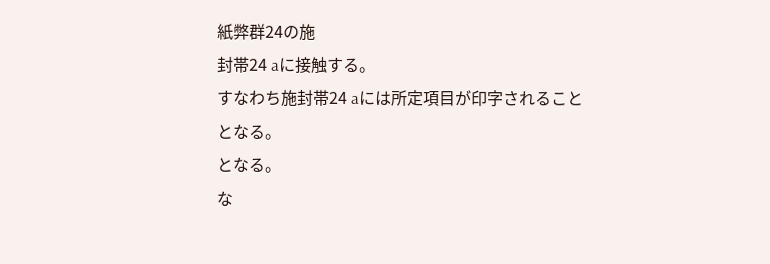紙弊群24の施
封帯24 aに接触する。
すなわち施封帯24 aには所定項目が印字されること
となる。
となる。
な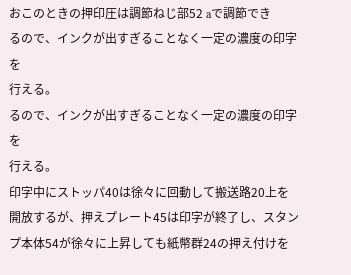おこのときの押印圧は調節ねじ部52 aで調節でき
るので、インクが出すぎることなく一定の濃度の印字を
行える。
るので、インクが出すぎることなく一定の濃度の印字を
行える。
印字中にストッパ40は徐々に回動して搬送路20上を
開放するが、押えプレート45は印字が終了し、スタン
プ本体54が徐々に上昇しても紙幣群24の押え付けを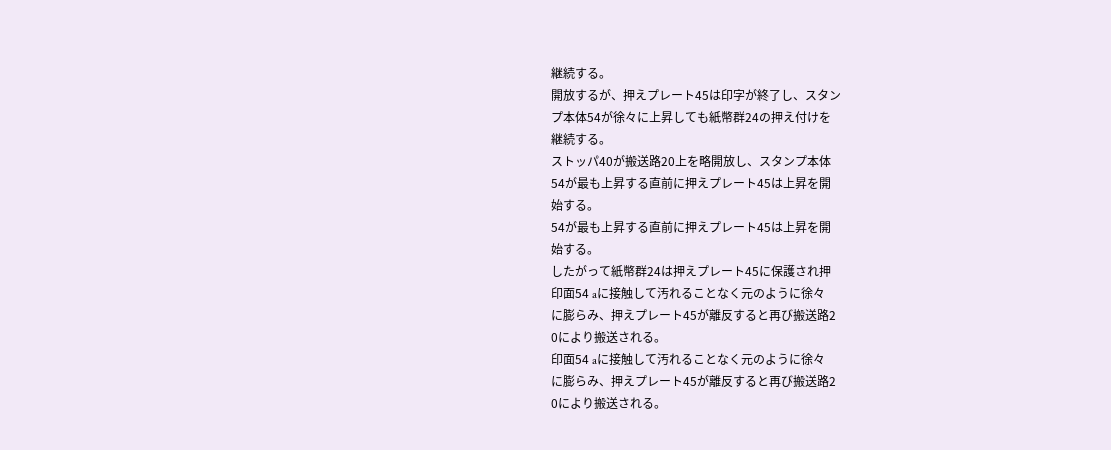継続する。
開放するが、押えプレート45は印字が終了し、スタン
プ本体54が徐々に上昇しても紙幣群24の押え付けを
継続する。
ストッパ40が搬送路20上を略開放し、スタンプ本体
54が最も上昇する直前に押えプレート45は上昇を開
始する。
54が最も上昇する直前に押えプレート45は上昇を開
始する。
したがって紙幣群24は押えプレート45に保護され押
印面54 aに接触して汚れることなく元のように徐々
に膨らみ、押えプレート45が離反すると再び搬送路2
0により搬送される。
印面54 aに接触して汚れることなく元のように徐々
に膨らみ、押えプレート45が離反すると再び搬送路2
0により搬送される。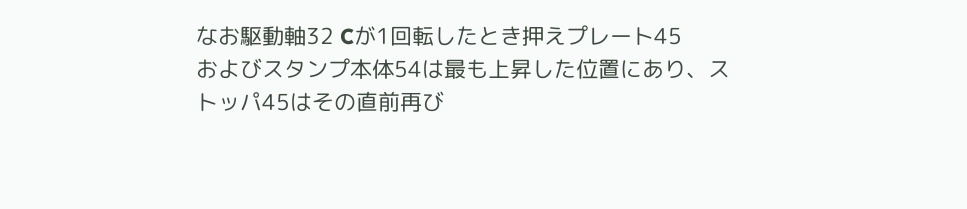なお駆動軸32 Cが1回転したとき押えプレート45
およびスタンプ本体54は最も上昇した位置にあり、ス
トッパ45はその直前再び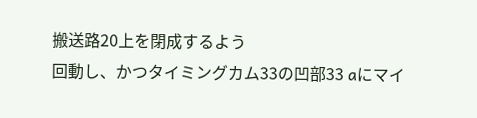搬送路20上を閉成するよう
回動し、かつタイミングカム33の凹部33 aにマイ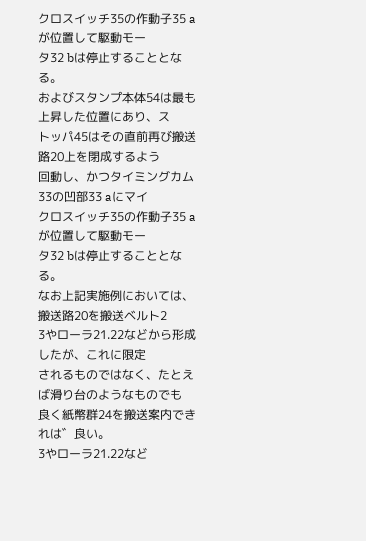クロスイッチ35の作動子35 aが位置して駆動モー
タ32 bは停止することとなる。
およびスタンプ本体54は最も上昇した位置にあり、ス
トッパ45はその直前再び搬送路20上を閉成するよう
回動し、かつタイミングカム33の凹部33 aにマイ
クロスイッチ35の作動子35 aが位置して駆動モー
タ32 bは停止することとなる。
なお上記実施例においては、搬送路20を搬送ベルト2
3やローラ21.22などから形成したが、これに限定
されるものではなく、たとえば滑り台のようなものでも
良く紙幣群24を搬送案内できれは゛良い。
3やローラ21.22など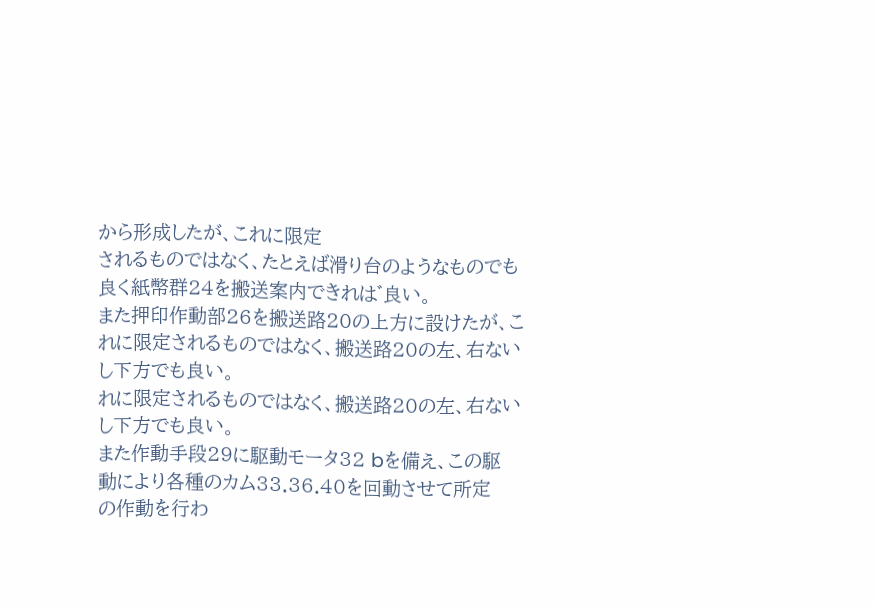から形成したが、これに限定
されるものではなく、たとえば滑り台のようなものでも
良く紙幣群24を搬送案内できれは゛良い。
また押印作動部26を搬送路20の上方に設けたが、こ
れに限定されるものではなく、搬送路20の左、右ない
し下方でも良い。
れに限定されるものではなく、搬送路20の左、右ない
し下方でも良い。
また作動手段29に駆動モータ32 bを備え、この駆
動により各種のカム33.36.40を回動させて所定
の作動を行わ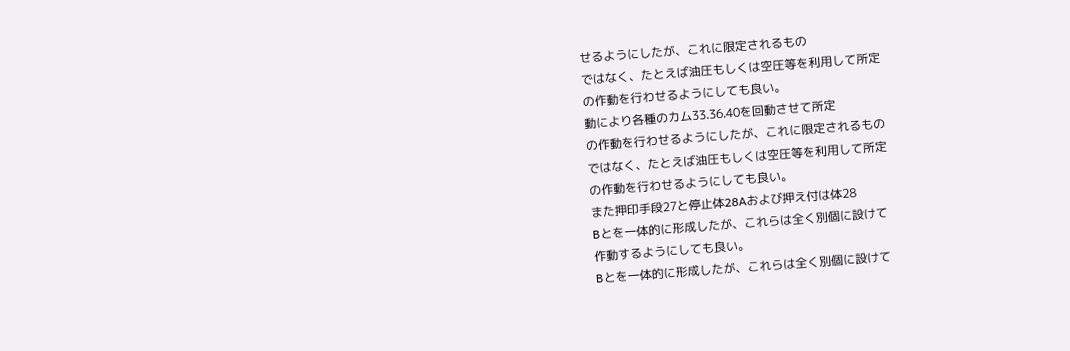せるようにしたが、これに限定されるもの
ではなく、たとえば油圧もしくは空圧等を利用して所定
の作動を行わせるようにしても良い。
動により各種のカム33.36.40を回動させて所定
の作動を行わせるようにしたが、これに限定されるもの
ではなく、たとえば油圧もしくは空圧等を利用して所定
の作動を行わせるようにしても良い。
また押印手段27と停止体28Aおよび押え付は体28
Bとを一体的に形成したが、これらは全く別個に設けて
作動するようにしても良い。
Bとを一体的に形成したが、これらは全く別個に設けて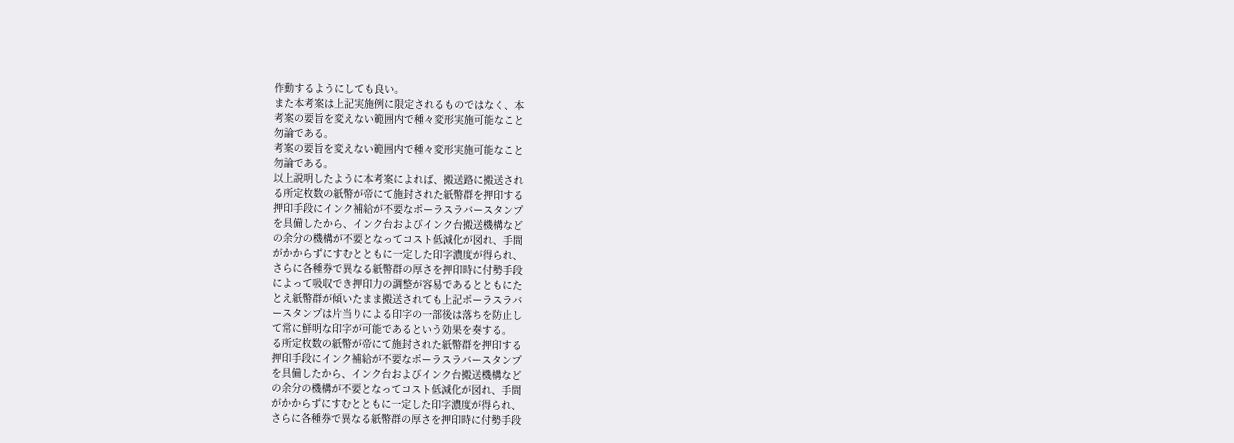作動するようにしても良い。
また本考案は上記実施例に限定されるものではなく、本
考案の要旨を変えない範囲内で種々変形実施可能なこと
勿論である。
考案の要旨を変えない範囲内で種々変形実施可能なこと
勿論である。
以上説明したように本考案によれば、搬送路に搬送され
る所定枚数の紙幣が帝にて施封された紙幣群を押印する
押印手段にインク補給が不要なポーラスラバースタンプ
を具備したから、インク台およびインク台搬送機構など
の余分の機構が不要となってコスト低減化が図れ、手間
がかからずにすむとともに一定した印字濃度が得られ、
さらに各種券で異なる紙幣群の厚さを押印時に付勢手段
によって吸収でき押印力の調整が容易であるとともにた
とえ紙幣群が傾いたまま搬送されても上記ポーラスラバ
ースタンプは片当りによる印字の一部後は落ちを防止し
て常に鮮明な印字が可能であるという効果を奏する。
る所定枚数の紙幣が帝にて施封された紙幣群を押印する
押印手段にインク補給が不要なポーラスラバースタンプ
を具備したから、インク台およびインク台搬送機構など
の余分の機構が不要となってコスト低減化が図れ、手間
がかからずにすむとともに一定した印字濃度が得られ、
さらに各種券で異なる紙幣群の厚さを押印時に付勢手段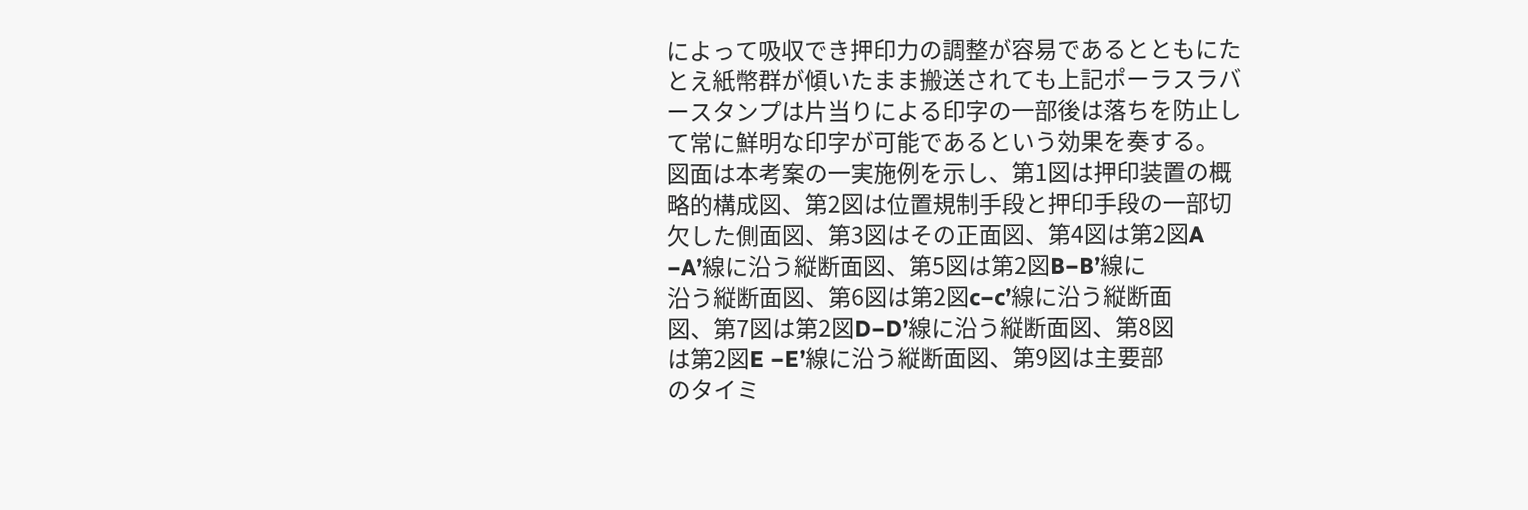によって吸収でき押印力の調整が容易であるとともにた
とえ紙幣群が傾いたまま搬送されても上記ポーラスラバ
ースタンプは片当りによる印字の一部後は落ちを防止し
て常に鮮明な印字が可能であるという効果を奏する。
図面は本考案の一実施例を示し、第1図は押印装置の概
略的構成図、第2図は位置規制手段と押印手段の一部切
欠した側面図、第3図はその正面図、第4図は第2図A
−A’線に沿う縦断面図、第5図は第2図B−B’線に
沿う縦断面図、第6図は第2図c−c’線に沿う縦断面
図、第7図は第2図D−D’線に沿う縦断面図、第8図
は第2図E −E’線に沿う縦断面図、第9図は主要部
のタイミ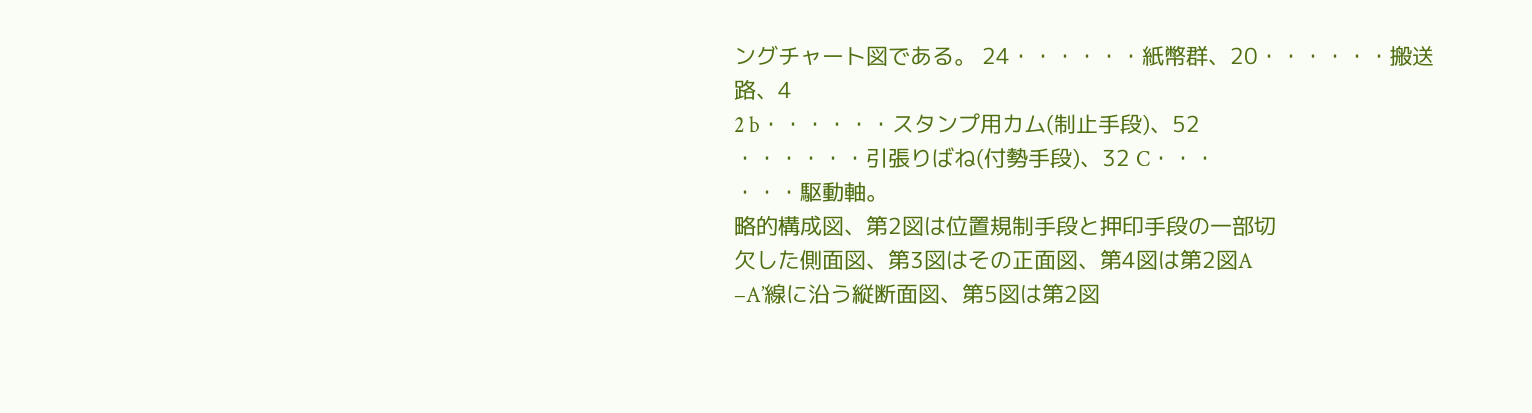ングチャート図である。 24・・・・・・紙幣群、20・・・・・・搬送路、4
2 b・・・・・・スタンプ用カム(制止手段)、52
・・・・・・引張りばね(付勢手段)、32 C・・・
・・・駆動軸。
略的構成図、第2図は位置規制手段と押印手段の一部切
欠した側面図、第3図はその正面図、第4図は第2図A
−A’線に沿う縦断面図、第5図は第2図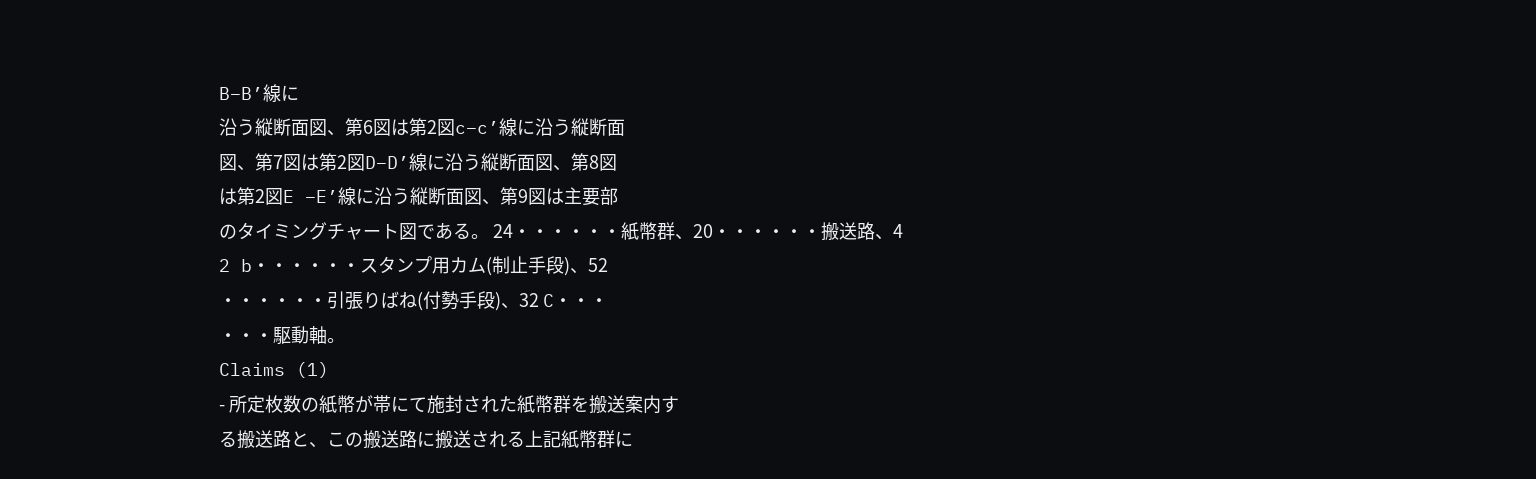B−B’線に
沿う縦断面図、第6図は第2図c−c’線に沿う縦断面
図、第7図は第2図D−D’線に沿う縦断面図、第8図
は第2図E −E’線に沿う縦断面図、第9図は主要部
のタイミングチャート図である。 24・・・・・・紙幣群、20・・・・・・搬送路、4
2 b・・・・・・スタンプ用カム(制止手段)、52
・・・・・・引張りばね(付勢手段)、32 C・・・
・・・駆動軸。
Claims (1)
- 所定枚数の紙幣が帯にて施封された紙幣群を搬送案内す
る搬送路と、この搬送路に搬送される上記紙幣群に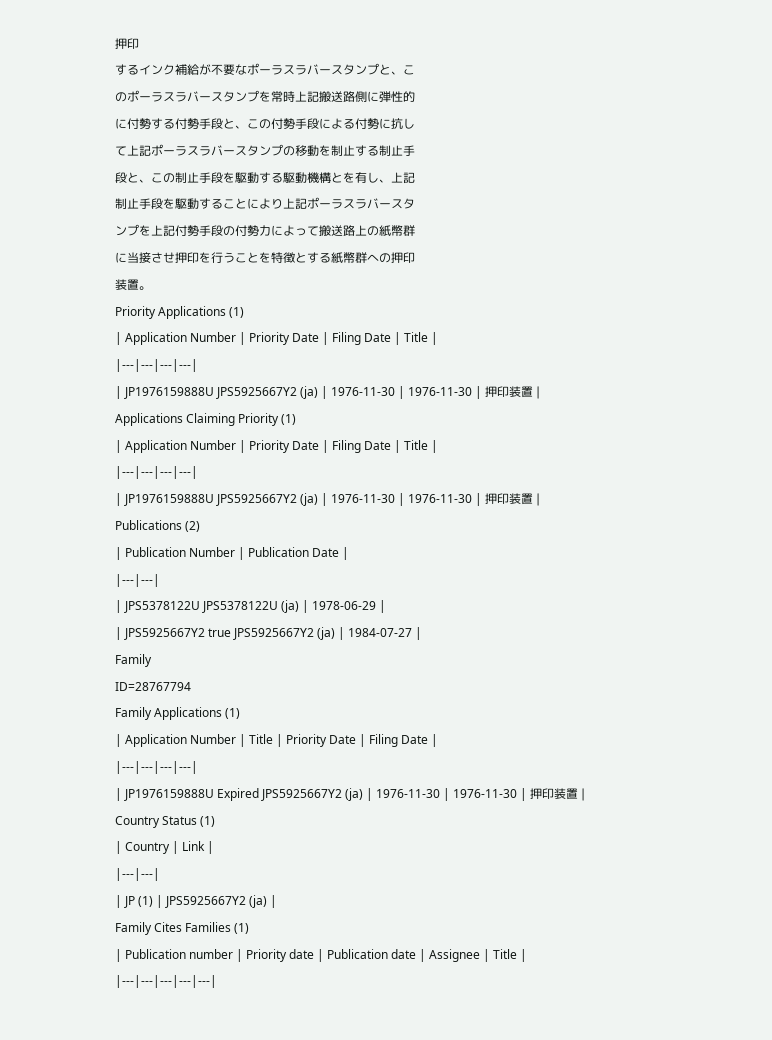押印
するインク補給が不要なポーラスラバースタンプと、こ
のポーラスラバースタンプを常時上記搬送路側に弾性的
に付勢する付勢手段と、この付勢手段による付勢に抗し
て上記ポーラスラバースタンプの移動を制止する制止手
段と、この制止手段を駆動する駆動機構とを有し、上記
制止手段を駆動することにより上記ポーラスラバースタ
ンプを上記付勢手段の付勢力によって搬送路上の紙幣群
に当接させ押印を行うことを特徴とする紙幣群への押印
装置。
Priority Applications (1)
| Application Number | Priority Date | Filing Date | Title |
|---|---|---|---|
| JP1976159888U JPS5925667Y2 (ja) | 1976-11-30 | 1976-11-30 | 押印装置 |
Applications Claiming Priority (1)
| Application Number | Priority Date | Filing Date | Title |
|---|---|---|---|
| JP1976159888U JPS5925667Y2 (ja) | 1976-11-30 | 1976-11-30 | 押印装置 |
Publications (2)
| Publication Number | Publication Date |
|---|---|
| JPS5378122U JPS5378122U (ja) | 1978-06-29 |
| JPS5925667Y2 true JPS5925667Y2 (ja) | 1984-07-27 |
Family
ID=28767794
Family Applications (1)
| Application Number | Title | Priority Date | Filing Date |
|---|---|---|---|
| JP1976159888U Expired JPS5925667Y2 (ja) | 1976-11-30 | 1976-11-30 | 押印装置 |
Country Status (1)
| Country | Link |
|---|---|
| JP (1) | JPS5925667Y2 (ja) |
Family Cites Families (1)
| Publication number | Priority date | Publication date | Assignee | Title |
|---|---|---|---|---|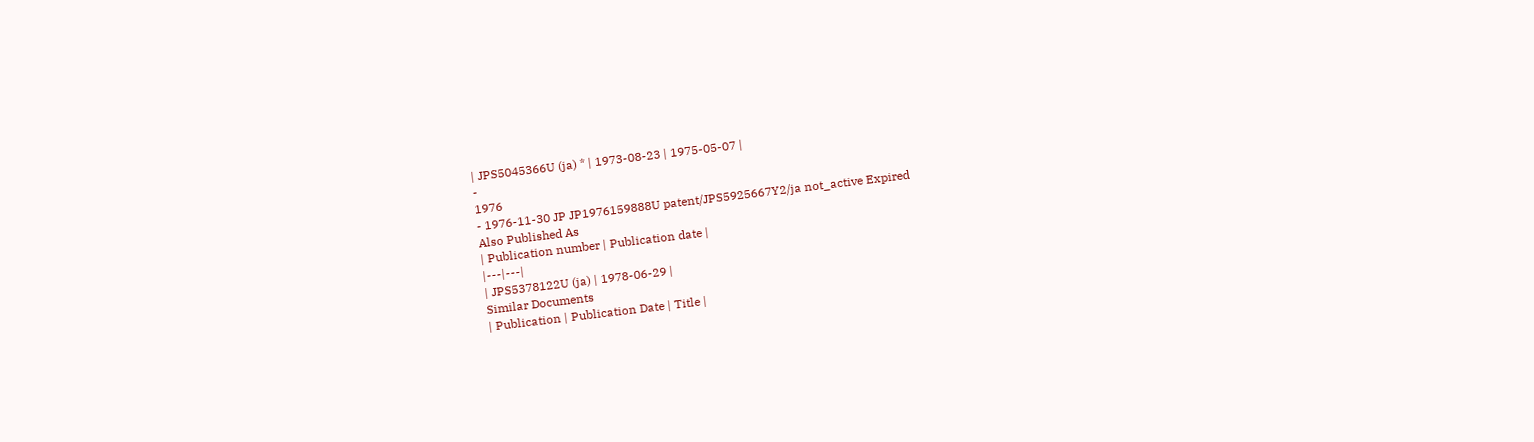| JPS5045366U (ja) * | 1973-08-23 | 1975-05-07 |
-
1976
- 1976-11-30 JP JP1976159888U patent/JPS5925667Y2/ja not_active Expired
Also Published As
| Publication number | Publication date |
|---|---|
| JPS5378122U (ja) | 1978-06-29 |
Similar Documents
| Publication | Publication Date | Title |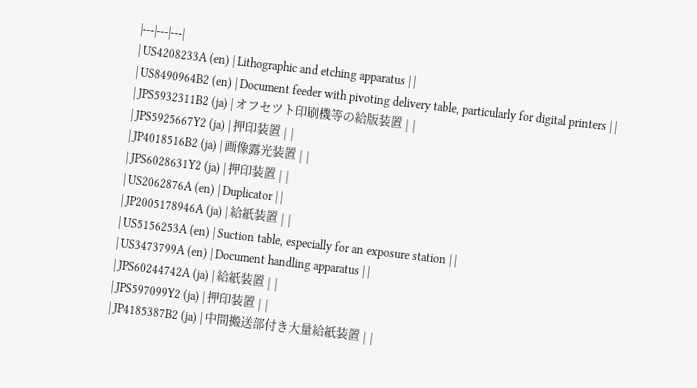|---|---|---|
| US4208233A (en) | Lithographic and etching apparatus | |
| US8490964B2 (en) | Document feeder with pivoting delivery table, particularly for digital printers | |
| JPS5932311B2 (ja) | オフセツト印刷機等の給版装置 | |
| JPS5925667Y2 (ja) | 押印装置 | |
| JP4018516B2 (ja) | 画像露光装置 | |
| JPS6028631Y2 (ja) | 押印装置 | |
| US2062876A (en) | Duplicator | |
| JP2005178946A (ja) | 給紙装置 | |
| US5156253A (en) | Suction table, especially for an exposure station | |
| US3473799A (en) | Document handling apparatus | |
| JPS60244742A (ja) | 給紙装置 | |
| JPS597099Y2 (ja) | 押印装置 | |
| JP4185387B2 (ja) | 中間搬送部付き大量給紙装置 | |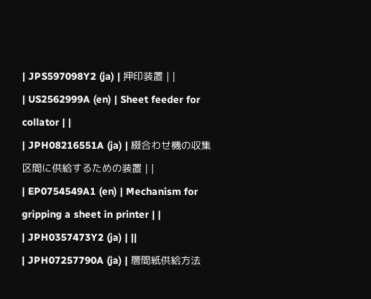| JPS597098Y2 (ja) | 押印装置 | |
| US2562999A (en) | Sheet feeder for collator | |
| JPH08216551A (ja) | 綴合わせ機の収集区間に供給するための装置 | |
| EP0754549A1 (en) | Mechanism for gripping a sheet in printer | |
| JPH0357473Y2 (ja) | ||
| JPH07257790A (ja) | 層間紙供給方法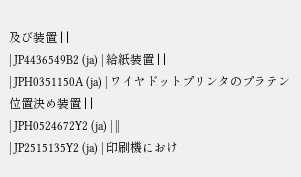及び装置 | |
| JP4436549B2 (ja) | 給紙装置 | |
| JPH0351150A (ja) | ワイヤドットプリンタのプラテン位置決め装置 | |
| JPH0524672Y2 (ja) | ||
| JP2515135Y2 (ja) | 印刷機におけ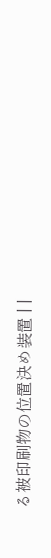る被印刷物の位置決め装置 | |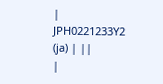| JPH0221233Y2 (ja) | ||
|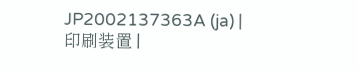JP2002137363A (ja) | 印刷装置 |